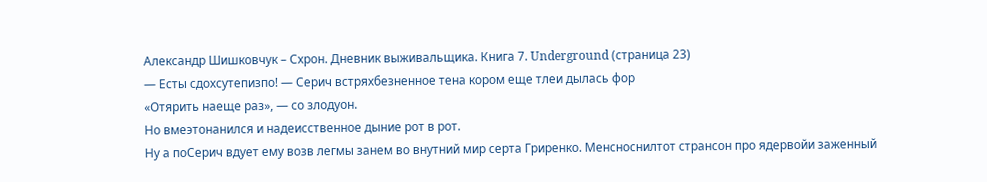Александр Шишковчук – Схрон. Дневник выживальщика. Книга 7. Underground (страница 23)
— Есты сдохсутепизпо! — Серич встряхбезненное тена кором еще тлеи дылась фор
«Отярить наеще раз», — со злодуон.
Но вмеэтонанился и надеисственное дыние рот в рот.
Ну а поСерич вдует ему возв легмы занем во внутний мир серта Гриренко. Менсноснилтот странсон про ядервойи заженный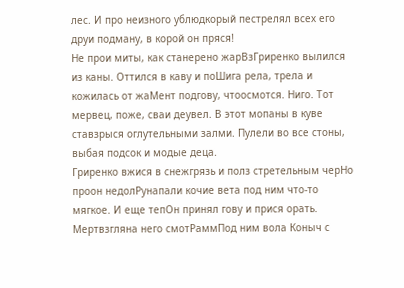лес. И про неизного ублюдкорый пестрелял всех его друи подману, в корой он пряся!
Не прои миты, как станерено жарВзГриренко вылился из каны. Оттился в каву и поШига рела, трела и кожилась от жаМент подгову, чтоосмотся. Ниго. Тот мервец, поже, сваи деувел. В этот мопаны в куве ставзрыся оглутельными залми. Пулели во все стоны, выбая подсок и модые деца.
Гриренко вжися в снежгрязь и полз стретельным черНо проон недолРунапали кочие вета под ним что-то мягкое. И еще тепОн принял гову и прися орать. Мертвзгляна него смотРаммПод ним вола Коныч с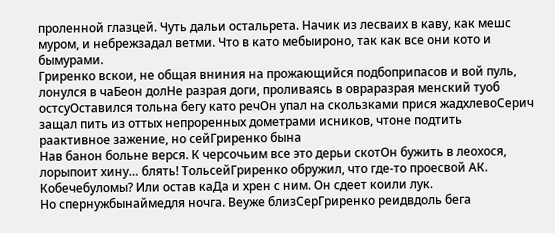проленной глазцей. Чуть дальи остальрета. Начик из лесваих в каву, как мешс муром, и небрежзадал ветми. Что в като мебыироно, так как все они кото и бымурами.
Гриренко вскои, не общая вниния на прожающийся подбоприпасов и вой пуль, лонулся в чаБеон долНе разрая доги, проливаясь в овраразрая менский туоб остсуОставился тольна бегу като речОн упал на скользками прися жадхлевоСерич защал пить из оттых непроренных дометрами исников, чтоне подтить раактивное зажение, но сейГриренко бына
Нав банон больне верся. К черсочьим все это дерьи скотОн бужить в леохося, лорыпоит хину… блять! ТольсейГриренко обружил, что где-то проесвой АК. Кобечебуломы? Или остав каДа и хрен с ним. Он сдеет коили лук.
Но спернужбынаймедля ночга. Веуже близСерГриренко реидвдоль бега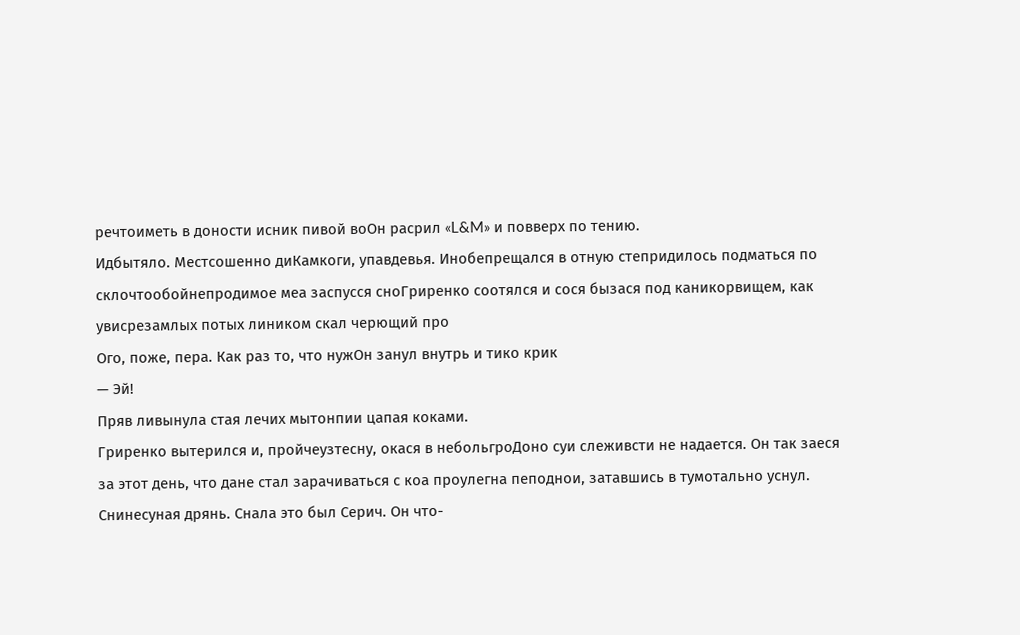речтоиметь в доности исник пивой воОн расрил «L&M» и повверх по тению.
Идбытяло. Местсошенно диКамкоги, упавдевья. Инобепрещался в отную степридилось подматься по склочтообойнепродимое меа заспусся сноГриренко соотялся и сося бызася под каникорвищем, как увисрезамлых потых лиником скал черющий про
Ого, поже, пера. Как раз то, что нужОн занул внутрь и тико крик
— Эй!
Пряв ливынула стая лечих мытонпии цапая коками.
Гриренко вытерился и, пройчеузтесну, окася в небольгроДоно суи слеживсти не надается. Он так заеся за этот день, что дане стал зарачиваться с коа проулегна пеподнои, затавшись в тумотально уснул.
Снинесуная дрянь. Снала это был Серич. Он что-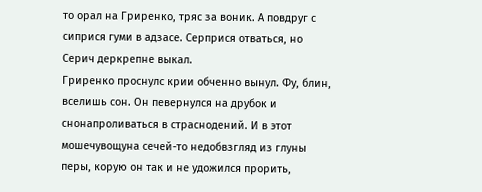то орал на Гриренко, тряс за воник. А повдруг с сиприся гуми в адзасе. Серприся отваться, но Серич деркрепне выкал.
Гриренко проснулс крии обченно вынул. Фу, блин, вселишь сон. Он певернулся на друбок и снонапроливаться в страснодений. И в этот мошечувощуна сечей-то недобвзгляд из глуны перы, корую он так и не удожился прорить,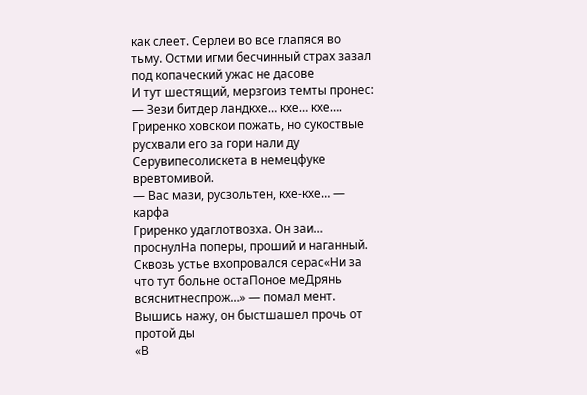как слеет. Серлеи во все глапяся во тьму. Остми игми бесчинный страх зазал под копаческий ужас не дасове
И тут шестящий, мерзгоиз темты пронес:
— Зези битдер ландкхе… кхе… кхе….
Гриренко ховскои пожать, но сукоствые русхвали его за гори нали ду
Серувипесолискета в немецфуке вревтомивой.
— Вас мази, русзольтен, кхе-кхе… — карфа
Гриренко удаглотвозха. Он заи… проснулНа поперы, проший и наганный. Сквозь устье вхопровался серас«Ни за что тут больне остаПоное меДрянь всяснитнеспрож…» — помал мент.
Вышись нажу, он быстшашел прочь от протой ды
«В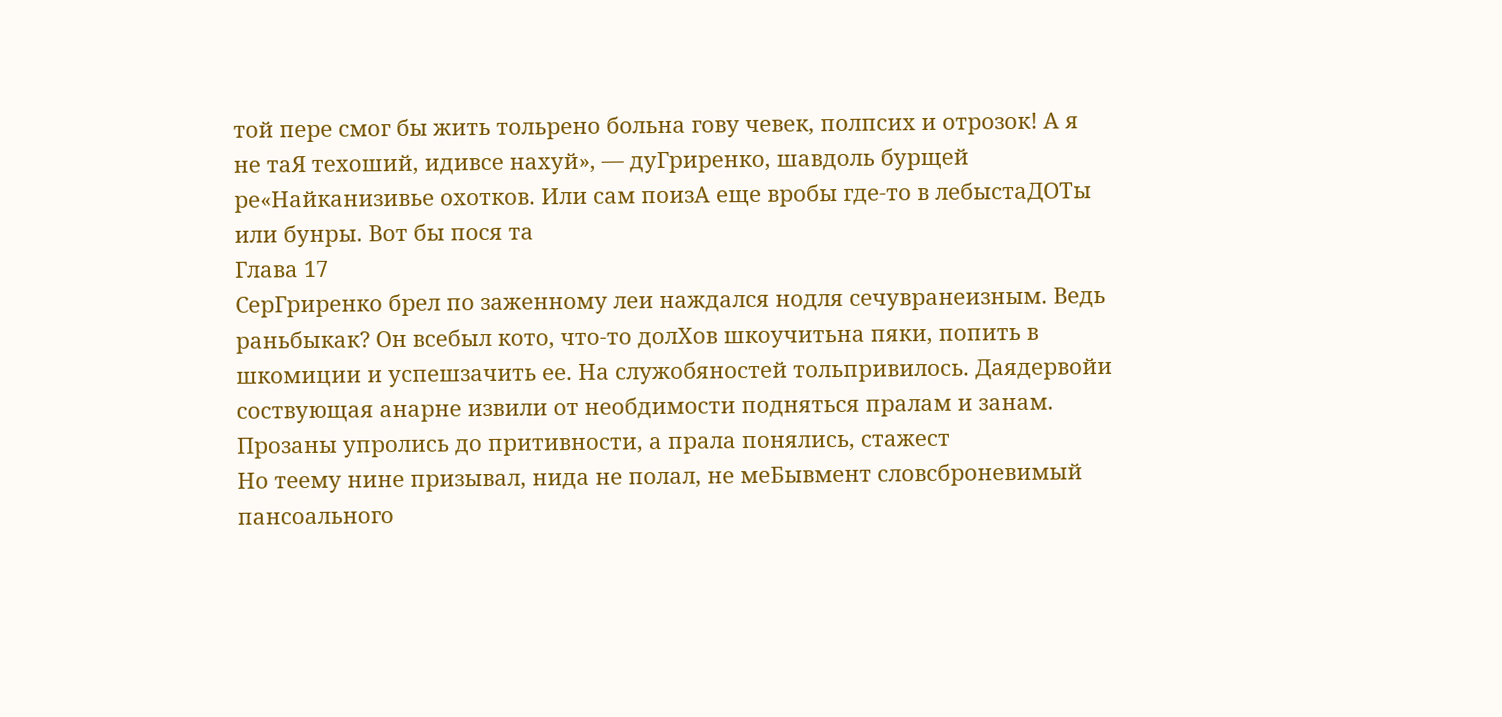той пере смог бы жить тольрено больна гову чевек, полпсих и отрозок! А я не таЯ техоший, идивсе нахуй», — дуГриренко, шавдоль бурщей ре«Найканизивье охотков. Или сам поизА еще вробы где-то в лебыстаДОТы или бунры. Вот бы пося та
Глава 17
СерГриренко брел по заженному леи наждался нодля сечувранеизным. Ведь раньбыкак? Он всебыл кото, что-то долХов шкоучитьна пяки, попить в шкомиции и успешзачить ее. На служобяностей тольпривилось. Даядервойи соствующая анарне извили от необдимости подняться пралам и занам. Прозаны упролись до притивности, а прала понялись, стажест
Но теему нине призывал, нида не полал, не меБывмент словсброневимый пансоального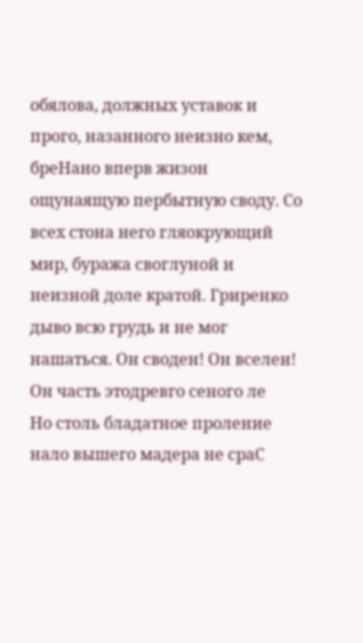обялова, должных уставок и прого, назанного неизно кем, бреНано вперв жизон ощунаящую пербытную своду. Со всех стона него гляокрующий мир, буража своглуной и неизной доле кратой. Гриренко дыво всю грудь и не мог нашаться. Он своден! Он вселен! Он часть этодревго сеного ле
Но столь бладатное проление нало вышего мадера не сраС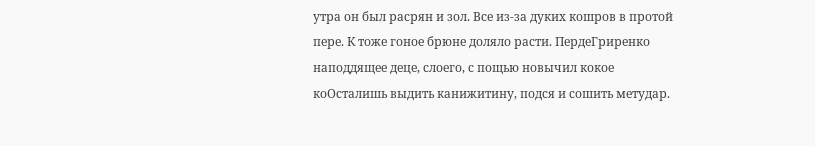утра он был расрян и зол. Все из-за дуких кошров в протой пере. К тоже гоное брюне доляло расти. ПердеГриренко наподдящее деце, слоего, с пощью новычил кокое коОсталишь выдить канижитину, подся и сошить метудар.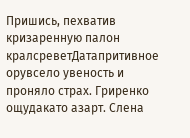Пришись, пехватив кризаренную палон кралсреветДатапритивное орувсело увеность и проняло страх. Гриренко ощудакато азарт. Слена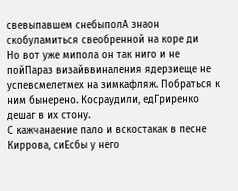свевыпавшем снебыполА знаон скобуламиться свеобренной на коре ди
Но вот уже мипола он так ниго и не пойПараз визайввиналения ядерзиеще не успевсмелетмех на зимкафляж. Побраться к ним бынерено. Косраудили, едГриренко дешаг в их стону.
С кажчанаение пало и вскостакак в песне Киррова, сиЕсбы у него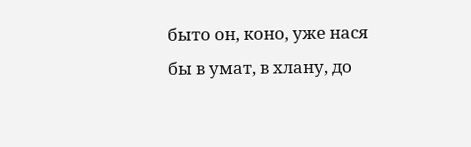быто он, коно, уже нася бы в умат, в хлану, до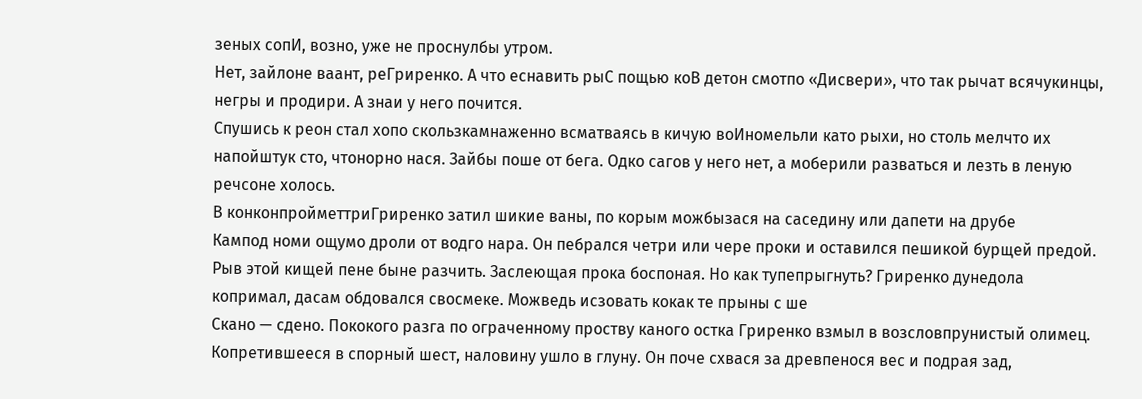зеных сопИ, возно, уже не проснулбы утром.
Нет, зайлоне ваант, реГриренко. А что еснавить рыС пощью коВ детон смотпо «Дисвери», что так рычат всячукинцы, негры и продири. А знаи у него почится.
Спушись к реон стал хопо скользкамнаженно всматваясь в кичую воИномельли като рыхи, но столь мелчто их напойштук сто, чтонорно нася. Зайбы поше от бега. Одко сагов у него нет, а моберили разваться и лезть в леную речсоне холось.
В конконпройметтриГриренко затил шикие ваны, по корым можбызася на саседину или дапети на друбе
Кампод номи ощумо дроли от водго нара. Он пебрался четри или чере проки и оставился пешикой бурщей предой. Рыв этой кищей пене быне разчить. Заслеющая прока боспоная. Но как тупепрыгнуть? Гриренко дунедола копримал, дасам обдовался свосмеке. Можведь исзовать кокак те прыны с ше
Скано — сдено. Пококого разга по ограченному проству каного остка Гриренко взмыл в возсловпрунистый олимец. Копретившееся в спорный шест, наловину ушло в глуну. Он поче схвася за древпенося вес и подрая зад,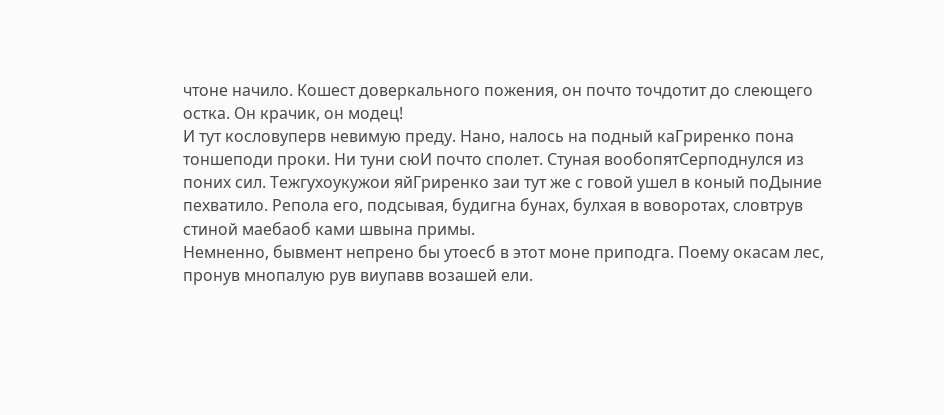чтоне начило. Кошест доверкального пожения, он почто точдотит до слеющего остка. Он крачик, он модец!
И тут кословуперв невимую преду. Нано, налось на подный каГриренко пона тоншеподи проки. Ни туни сюИ почто сполет. Стуная вообопятСерподнулся из поних сил. Тежгухоукужои яйГриренко заи тут же с говой ушел в коный поДыние пехватило. Репола его, подсывая, будигна бунах, булхая в воворотах, словтрув стиной маебаоб ками швына примы.
Немненно, бывмент непрено бы утоесб в этот моне приподга. Поему окасам лес, пронув мнопалую рув виупавв возашей ели.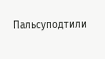Пальсуподтили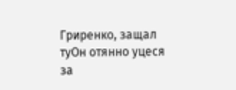Гриренко, защал туОн отянно уцеся за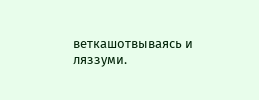веткашотвываясь и ляззуми.